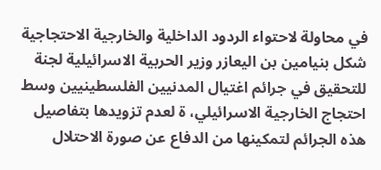في محاولة لاحتواء الردود الداخلية والخارجية الاحتجاجية شكل بنيامين بن اليعازر وزير الحربية الاسرائيلية لجنة للتحقيق في جرائم اغتيال المدنيين الفلسطينيين وسط احتجاج الخارجية الاسرائيلي، ة لعدم تزويدها بتفاصيل هذه الجرائم لتمكينها من الدفاع عن صورة الاحتلال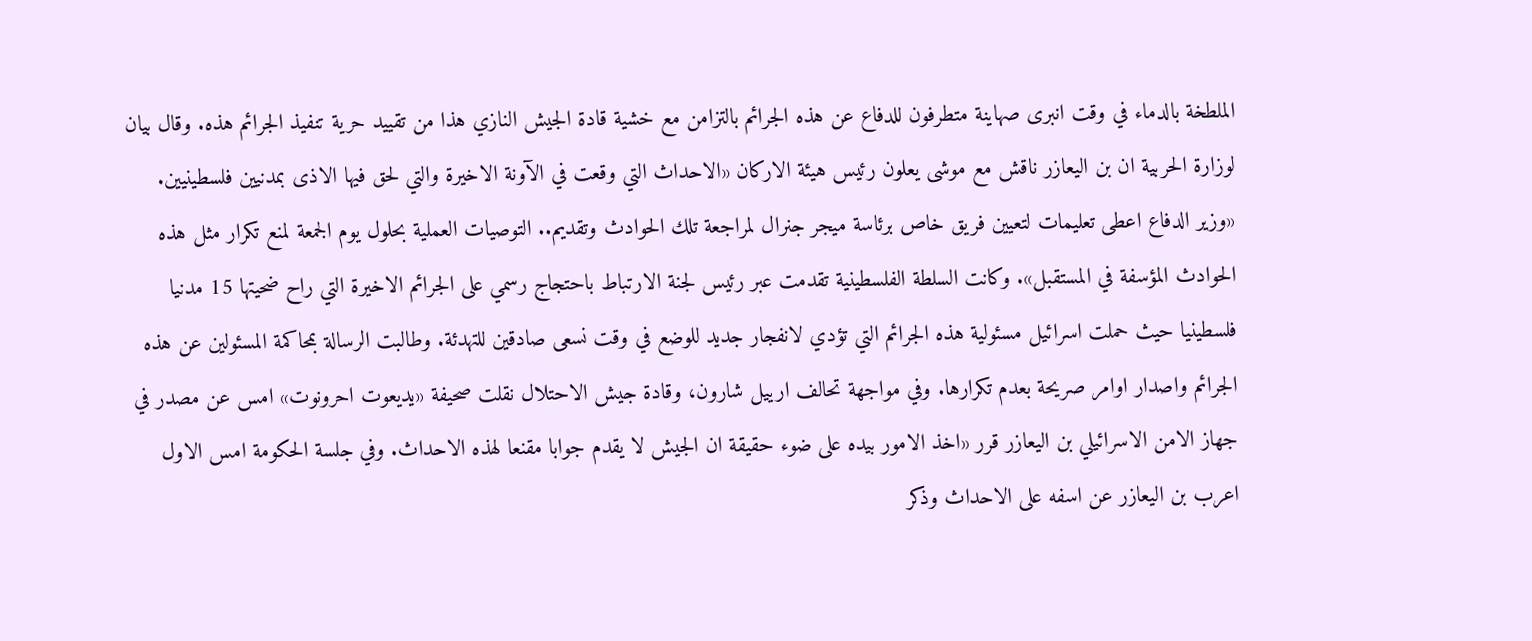الملطخة بالدماء في وقت انبرى صهاينة متطرفون للدفاع عن هذه الجرائم بالتزامن مع خشية قادة الجيش النازي هذا من تقييد حرية تنفيذ الجرائم هذه. وقال بيان لوزارة الحربية ان بن اليعازر ناقش مع موشى يعلون رئيس هيئة الاركان «الاحداث التي وقعت في الآونة الاخيرة والتي لحق فيها الاذى بمدنيين فلسطينيين. «وزير الدفاع اعطى تعليمات لتعيين فريق خاص برئاسة ميجر جنرال لمراجعة تلك الحوادث وتقديم.. التوصيات العملية بحلول يوم الجمعة لمنع تكرار مثل هذه الحوادث المؤسفة في المستقبل». وكانت السلطة الفلسطينية تقدمت عبر رئيس لجنة الارتباط باحتجاج رسمي على الجرائم الاخيرة التي راح ضحيتها 15 مدنيا فلسطينيا حيث حملت اسرائيل مسئولية هذه الجرائم التي تؤدي لانفجار جديد للوضع في وقت نسعى صادقين للتهدئة. وطالبت الرسالة بمحاكمة المسئولين عن هذه الجرائم واصدار اوامر صريحة بعدم تكرارها. وفي مواجهة تحالف ارييل شارون، وقادة جيش الاحتلال نقلت صحيفة «يديعوت احرونوت» امس عن مصدر في جهاز الامن الاسرائيلي بن اليعازر قرر «اخذ الامور بيده على ضوء حقيقة ان الجيش لا يقدم جوابا مقنعا لهذه الاحداث. وفي جلسة الحكومة امس الاول اعرب بن اليعازر عن اسفه على الاحداث وذكر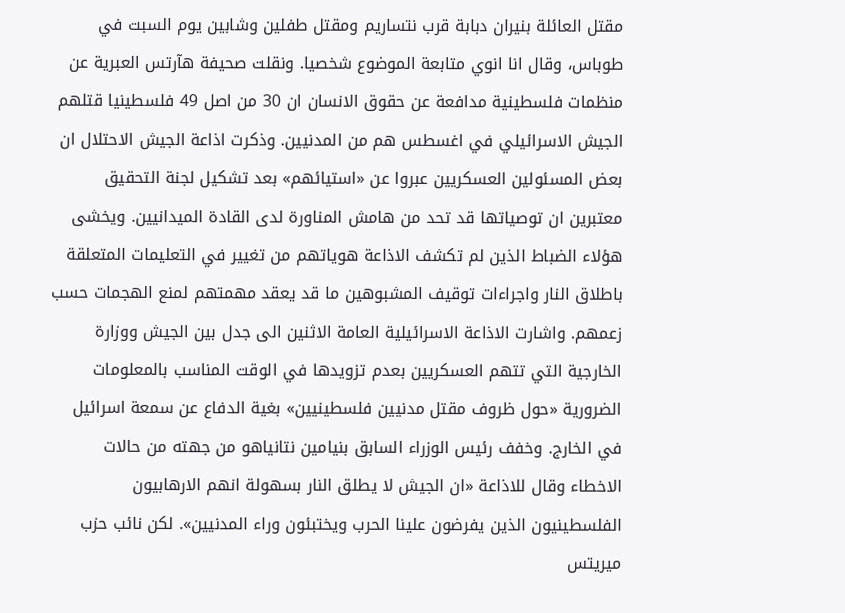مقتل العائلة بنيران دبابة قرب نتساريم ومقتل طفلين وشابين يوم السبت في طوباس، وقال انا انوي متابعة الموضوع شخصيا. ونقلت صحيفة هآرتس العبرية عن منظمات فلسطينية مدافعة عن حقوق الانسان ان 30 من اصل 49 فلسطينيا قتلهم الجيش الاسرائيلي في اغسطس هم من المدنيين. وذكرت اذاعة الجيش الاحتلال ان بعض المسئولين العسكريين عبروا عن «استيائهم» بعد تشكيل لجنة التحقيق معتبرين ان توصياتها قد تحد من هامش المناورة لدى القادة الميدانيين. ويخشى هؤلاء الضباط الذين لم تكشف الاذاعة هوياتهم من تغيير في التعليمات المتعلقة باطلاق النار واجراءات توقيف المشبوهين ما قد يعقد مهمتهم لمنع الهجمات حسب زعمهم. واشارت الاذاعة الاسرائيلية العامة الاثنين الى جدل بين الجيش ووزارة الخارجية التي تتهم العسكريين بعدم تزويدها في الوقت المناسب بالمعلومات الضرورية «حول ظروف مقتل مدنيين فلسطينيين» بغية الدفاع عن سمعة اسرائيل في الخارج. وخفف رئيس الوزراء السابق بنيامين نتانياهو من جهته من حالات الاخطاء وقال للاذاعة «ان الجيش لا يطلق النار بسهولة انهم الارهابيون الفلسطينيون الذين يفرضون علينا الحرب ويختبئون وراء المدنيين». لكن نائب حزب ميريتس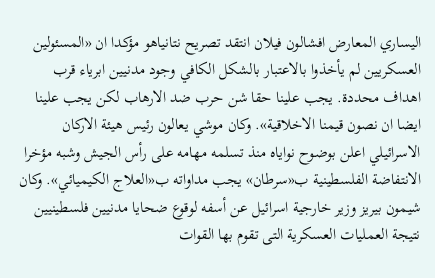اليساري المعارض افشالون فيلان انتقد تصريح نتانياهو مؤكدا ان «المسئولين العسكريين لم يأخذوا بالاعتبار بالشكل الكافي وجود مدنيين ابرياء قرب اهداف محددة. يجب علينا حقا شن حرب ضد الارهاب لكن يجب علينا ايضا ان نصون قيمنا الاخلاقية». وكان موشي يعالون رئيس هيئة الاركان الاسرائيلي اعلن بوضوح نواياه منذ تسلمه مهامه على رأس الجيش وشبه مؤخرا الانتفاضة الفلسطينية ب«سرطان» يجب مداواته ب«العلاج الكيميائي». وكان شيمون بيريز وزير خارجية اسرائيل عن أسفه لوقوع ضحايا مدنيين فلسطينيين نتيجة العمليات العسكرية التى تقوم بها القوات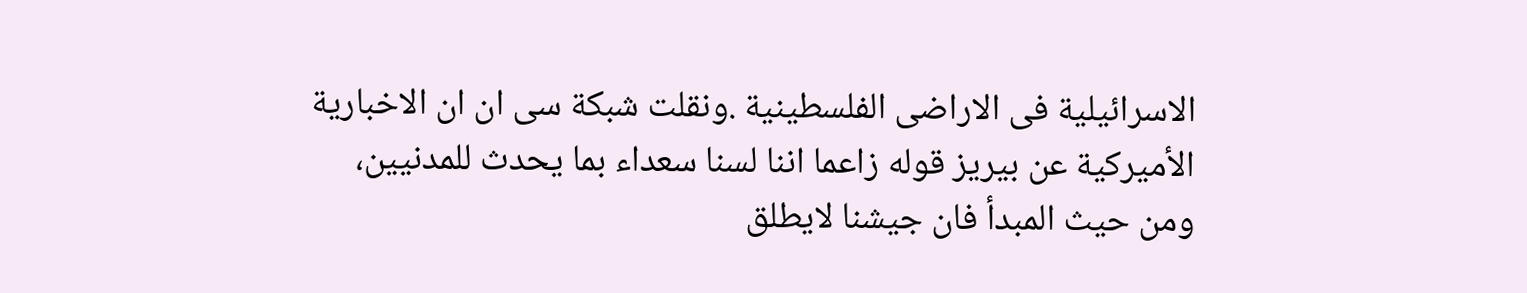الاسرائيلية فى الاراضى الفلسطينية .ونقلت شبكة سى ان ان الاخبارية الأميركية عن بيريز قوله زاعما اننا لسنا سعداء بما يحدث للمدنيين، ومن حيث المبدأ فان جيشنا لايطلق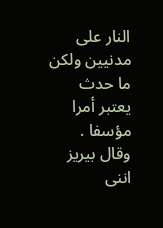النار على مدنيين ولكن ما حدث يعتبر أمرا مؤسفا . وقال بيريز اننى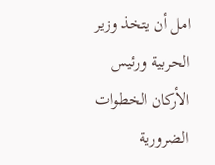امل أن يتخذ وزير الحربية ورئيس الأركان الخطوات الضرورية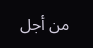من أجل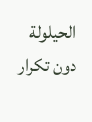الحيلولة دون تكرار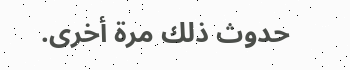حدوث ذلك مرة أخرى.